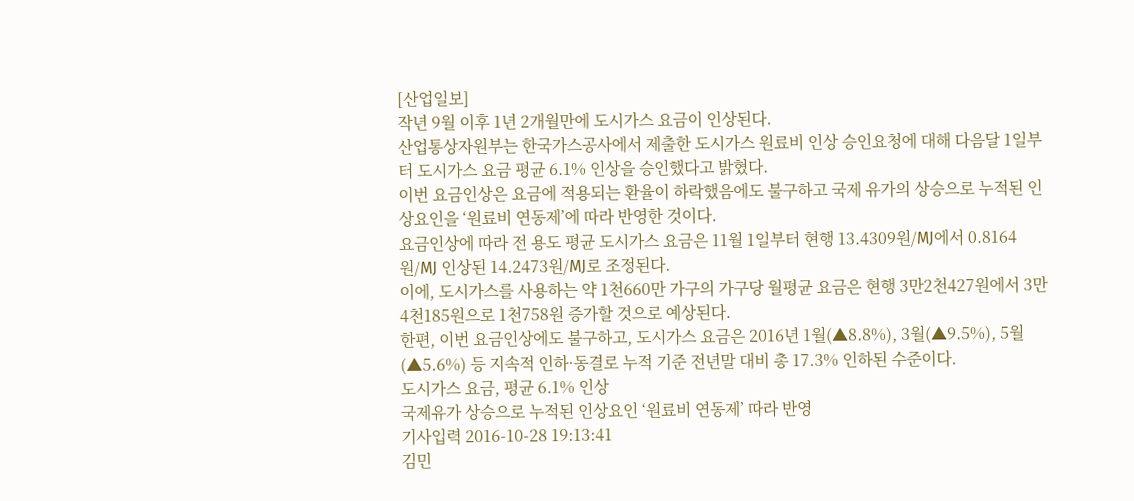[산업일보]
작년 9월 이후 1년 2개월만에 도시가스 요금이 인상된다.
산업통상자원부는 한국가스공사에서 제출한 도시가스 원료비 인상 승인요청에 대해 다음달 1일부터 도시가스 요금 평균 6.1% 인상을 승인했다고 밝혔다.
이번 요금인상은 요금에 적용되는 환율이 하락했음에도 불구하고 국제 유가의 상승으로 누적된 인상요인을 ‘원료비 연동제’에 따라 반영한 것이다.
요금인상에 따라 전 용도 평균 도시가스 요금은 11월 1일부터 현행 13.4309원/MJ에서 0.8164원/MJ 인상된 14.2473원/MJ로 조정된다.
이에, 도시가스를 사용하는 약 1천660만 가구의 가구당 월평균 요금은 현행 3만2천427원에서 3만4천185원으로 1천758원 증가할 것으로 예상된다.
한편, 이번 요금인상에도 불구하고, 도시가스 요금은 2016년 1월(▲8.8%), 3월(▲9.5%), 5월(▲5.6%) 등 지속적 인하·동결로 누적 기준 전년말 대비 총 17.3% 인하된 수준이다.
도시가스 요금, 평균 6.1% 인상
국제유가 상승으로 누적된 인상요인 ‘원료비 연동제’ 따라 반영
기사입력 2016-10-28 19:13:41
김민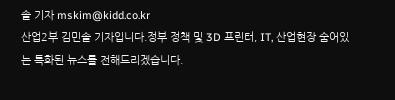솔 기자 mskim@kidd.co.kr
산업2부 김민솔 기자입니다.정부 정책 및 3D 프린터, IT, 산업현장 숨어있는 특화된 뉴스를 전해드리겠습니다.